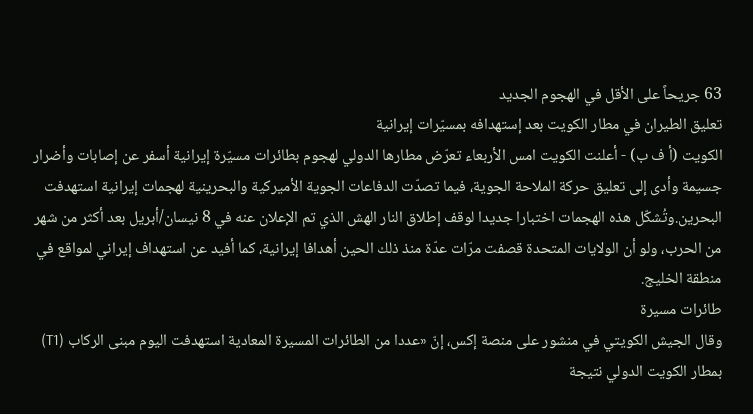63 جريحاً على الأقل في الهجوم الجديد
تعليق الطيران في مطار الكويت بعد إستهدافه بمسيّرات إيرانية
الكويت (أ ف ب) - أعلنت الكويت امس الأربعاء تعرّض مطارها الدولي لهجوم بطائرات مسيّرة إيرانية أسفر عن إصابات وأضرار جسيمة وأدى إلى تعليق حركة الملاحة الجوية، فيما تصدّت الدفاعات الجوية الأميركية والبحرينية لهجمات إيرانية استهدفت البحرين.وتُشكّل هذه الهجمات اختبارا جديدا لوقف إطلاق النار الهش الذي تم الإعلان عنه في 8 نيسان/أبريل بعد أكثر من شهر من الحرب، ولو أن الولايات المتحدة قصفت مرّات عدّة منذ ذلك الحين أهدافا إيرانية، كما أفيد عن استهداف إيراني لمواقع في منطقة الخليج.
طائرات مسيرة
وقال الجيش الكويتي في منشور على منصة إكس، إنّ «عددا من الطائرات المسيرة المعادية استهدفت اليوم مبنى الركاب (T1) بمطار الكويت الدولي نتيجة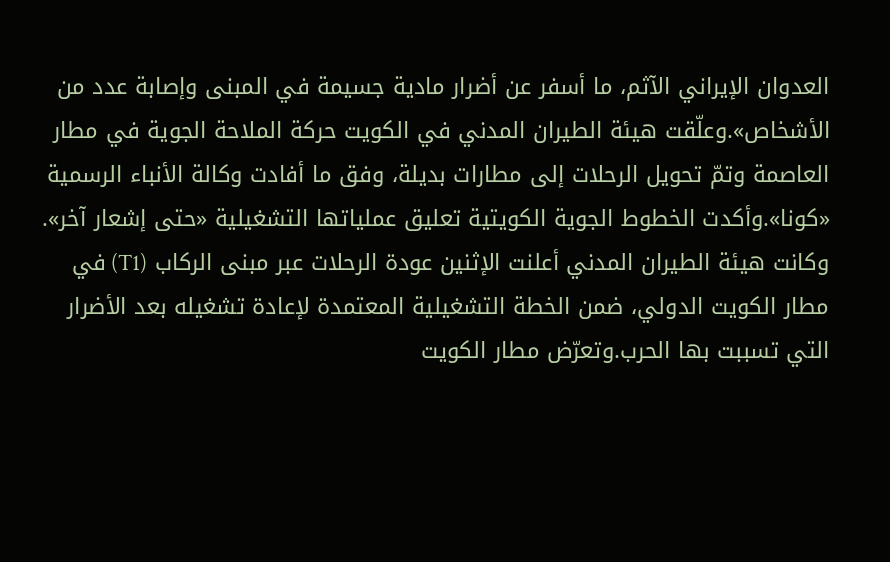العدوان الإيراني الآثم، ما أسفر عن أضرار مادية جسيمة في المبنى وإصابة عدد من الأشخاص».وعلّقت هيئة الطيران المدني في الكويت حركة الملاحة الجوية في مطار العاصمة وتمّ تحويل الرحلات إلى مطارات بديلة، وفق ما أفادت وكالة الأنباء الرسمية «كونا».وأكدت الخطوط الجوية الكويتية تعليق عملياتها التشغيلية «حتى إشعار آخر».
وكانت هيئة الطيران المدني أعلنت الإثنين عودة الرحلات عبر مبنى الركاب (T1) في مطار الكويت الدولي، ضمن الخطة التشغيلية المعتمدة لإعادة تشغيله بعد الأضرار التي تسببت بها الحرب.وتعرّض مطار الكويت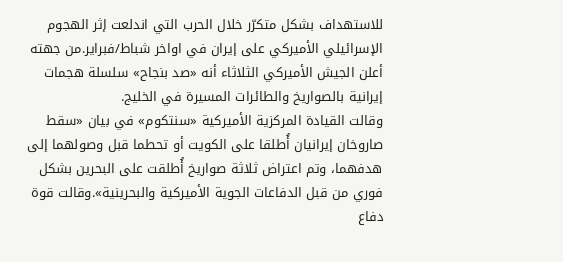للاستهداف بشكل متكرّر خلال الحرب التي اندلعت إثر الهجوم الإسرائيلي الأميركي على إيران في اواخر شباط/فبراير.من جهته أعلن الجيش الأميركي الثلاثاء أنه «صد بنجاح» سلسلة هجمات إيرانية بالصواريخ والطائرات المسيرة في الخليج.
وقالت القيادة المركزية الأميركية «سنتكوم» في بيان «سقط صاروخان إيرانيان أُطلقا على الكويت أو تحطما قبل وصولهما إلى هدفهما، وتم اعتراض ثلاثة صواريخ أُطلقت على البحرين بشكل فوري من قبل الدفاعات الجوية الأميركية والبحرينية».وقالت قوة دفاع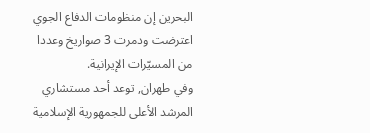البحرين إن منظومات الدفاع الجوي اعترضت ودمرت 3 صواريخ وعددا من المسيّرات الإيرانية.
وفي طهران, توعد أحد مستشاري المرشد الأعلى للجمهورية الإسلامية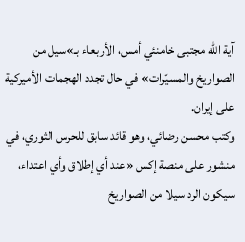آية الله مجتبى خامنئي أمس، الأربعاء بـ»سيل من الصواريخ والمسيّرات» في حال تجدد الهجمات الأميركية على إيران.
وكتب محسن رضائي، وهو قائد سابق للحرس الثوري، في منشور على منصة إكس «عند أي إطلاق وأي اعتداء، سيكون الرد سيلا من الصواريخ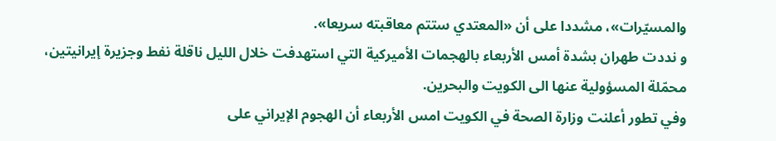والمسيّرات»، مشددا على أن «المعتدي ستتم معاقبته سريعا».
و نددت طهران بشدة أمس الأربعاء بالهجمات الأميركية التي استهدفت خلال الليل ناقلة نفط وجزيرة إيرانيتين، محمّلة المسؤولية عنها الى الكويت والبحرين.
وفي تطور أعلنت وزارة الصحة في الكويت امس الأربعاء أن الهجوم الإيراني على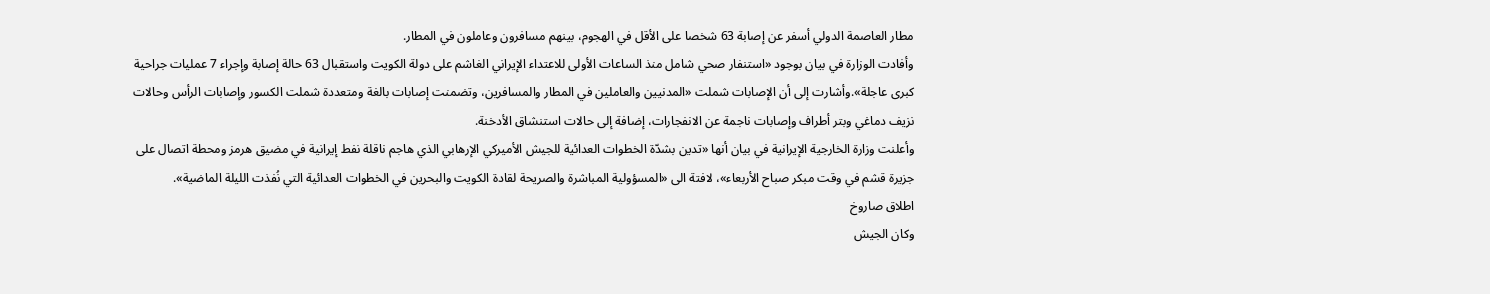مطار العاصمة الدولي أسفر عن إصابة 63 شخصا على الأقل في الهجوم، بينهم مسافرون وعاملون في المطار.
وأفادت الوزارة في بيان بوجود «استنفار صحي شامل منذ الساعات الأولى للاعتداء الإيراني الغاشم على دولة الكويت واستقبال 63 حالة إصابة وإجراء 7 عمليات جراحية كبرى عاجلة».وأشارت إلى أن الإصابات شملت «المدنيين والعاملين في المطار والمسافرين، وتضمنت إصابات بالغة ومتعددة شملت الكسور وإصابات الرأس وحالات نزيف دماغي وبتر أطراف وإصابات ناجمة عن الانفجارات، إضافة إلى حالات استنشاق الأدخنة.
وأعلنت وزارة الخارجية الإيرانية في بيان أنها «تدين بشدّة الخطوات العدائية للجيش الأميركي الإرهابي الذي هاجم ناقلة نفط إيرانية في مضيق هرمز ومحطة اتصال على جزيرة قشم في وقت مبكر صباح الأربعاء»، لافتة الى «المسؤولية المباشرة والصريحة لقادة الكويت والبحرين في الخطوات العدائية التي نُفذت الليلة الماضية».
اطلاق صاروخ
وكان الجيش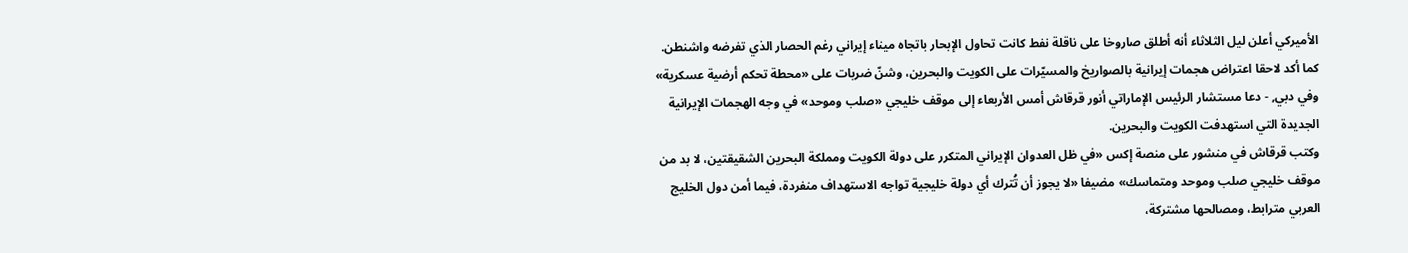الأميركي أعلن ليل الثلاثاء أنه أطلق صاروخا على ناقلة نفط كانت تحاول الإبحار باتجاه ميناء إيراني رغم الحصار الذي تفرضه واشنطن. كما أكد لاحقا اعتراض هجمات إيرانية بالصواريخ والمسيّرات على الكويت والبحرين، وشنّ ضربات على «محطة تحكم أرضية عسكرية»
وفي دبي, - دعا مستشار الرئيس الإماراتي أنور قرقاش أمس الأربعاء إلى موقف خليجي «صلب وموحد» في وجه الهجمات الإيرانية الجديدة التي استهدفت الكويت والبحرين.
وكتب قرقاش في منشور على منصة إكس «في ظل العدوان الإيراني المتكرر على دولة الكويت ومملكة البحرين الشقيقتين، لا بد من موقف خليجي صلب وموحد ومتماسك» مضيفا «لا يجوز أن تُترك أي دولة خليجية تواجه الاستهداف منفردة، فيما أمن دول الخليج العربي مترابط، ومصالحها مشتركة،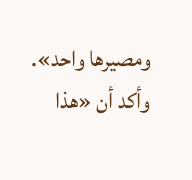ومصيرها واحد».
وأكد أن «هذا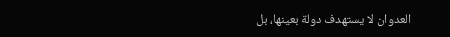العدوان لا يستهدف دولة بعينها، بل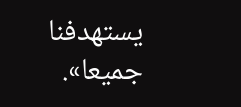يستهدفنا جميعا».